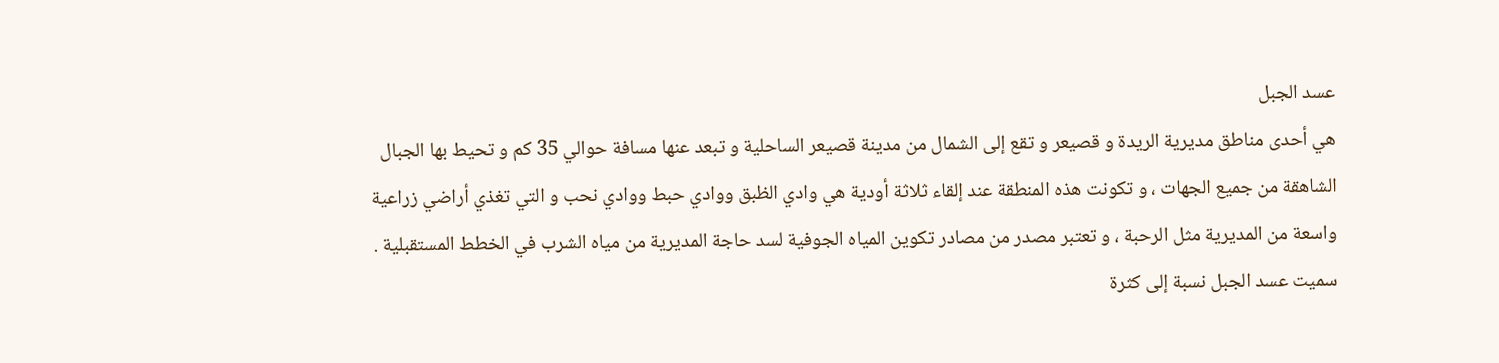عسد الجبل
هي أحدى مناطق مديرية الريدة و قصيعر و تقع إلى الشمال من مدينة قصيعر الساحلية و تبعد عنها مسافة حوالي 35 كم و تحيط بها الجبال الشاهقة من جميع الجهات ، و تكونت هذه المنطقة عند إلقاء ثلاثة أودية هي وادي الظبق ووادي حبط ووادي نحب و التي تغذي أراضي زراعية واسعة من المديرية مثل الرحبة ، و تعتبر مصدر من مصادر تكوين المياه الجوفية لسد حاجة المديرية من مياه الشرب في الخطط المستقبلية .
سميت عسد الجبل نسبة إلى كثرة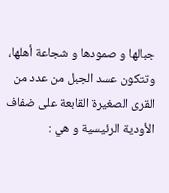جبالها و صمودها و شجاعة أهلها، وتتكون عسد الجبل من عدد من القرى الصغيرة القابعة على ضفاف الأودية الرئيسية و هي :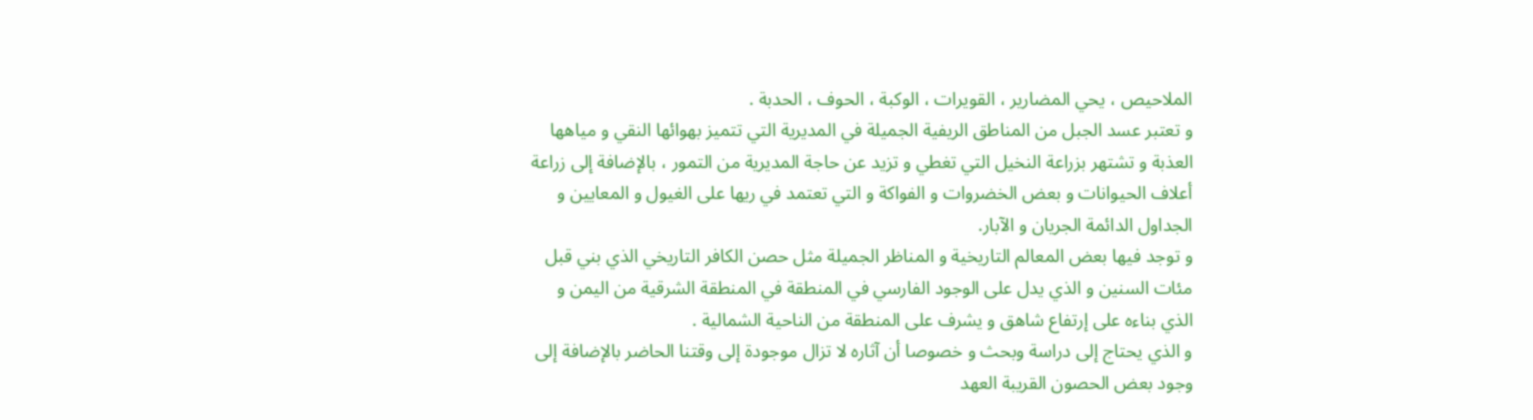الملاحيص ، يحي المضارير ، القويرات ، الوكبة ، الحوف ، الحدبة .
و تعتبر عسد الجبل من المناطق الريفية الجميلة في المديرية التي تتميز بهوائها النقي و مياهها العذبة و تشتهر بزراعة النخيل التي تغطي و تزيد عن حاجة المديرية من التمور ، بالإضافة إلى زراعة أعلاف الحيوانات و بعض الخضروات و الفواكة و التي تعتمد في ريها على الغيول و المعايين و الجداول الدائمة الجريان و الآبار.
و توجد فيها بعض المعالم التاريخية و المناظر الجميلة مثل حصن الكافر التاريخي الذي بني قبل مئات السنين و الذي يدل على الوجود الفارسي في المنطقة في المنطقة الشرقية من اليمن و الذي بناءه على إرتفاع شاهق و يشرف على المنطقة من الناحية الشمالية .
و الذي يحتاج إلى دراسة وبحث و خصوصا أن آثاره لا تزال موجودة إلى وقتنا الحاضر بالإضافة إلى وجود بعض الحصون القريبة العهد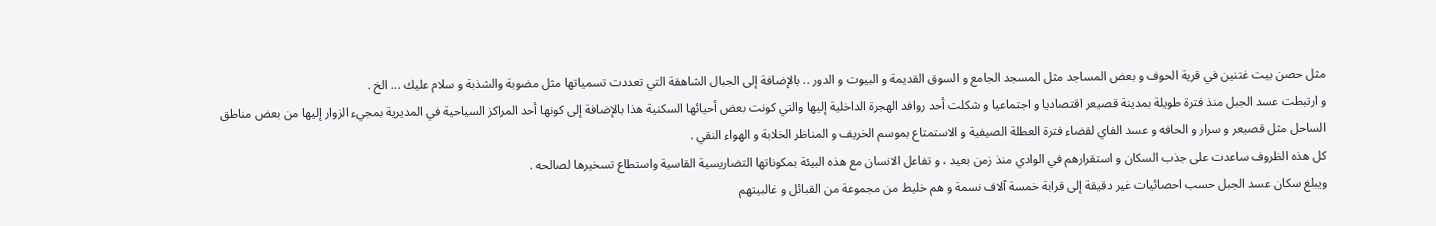مثل حصن بيت غتنين في قرية الحوف و بعض المساجد مثل المسجد الجامع و السوق القديمة و البيوت و الدور .. بالإضافة إلى الجبال الشاهقة التي تعددت تسمياتها مثل مضوبة والشذبة و سلام عليك ... الخ .
و ارتبطت عسد الجبل منذ فترة طويلة بمدينة قصيعر اقتصاديا و اجتماعيا و شكلت أحد روافد الهجرة الداخلية إليها والتي كونت بعض أحيائها السكنية هذا بالإضافة إلى كونها أحد المراكز السياحية في المديرية بمجيء الزوار إليها من بعض مناطق الساحل مثل قصيعر و سرار و الحافه و عسد الفاي لقضاء فترة العطلة الصيفية و الاستمتاع بموسم الخريف و المناظر الخلابة و الهواء النقي .
كل هذه الظروف ساعدت على جذب السكان و استقرارهم في الوادي منذ زمن بعيد ، و تفاعل الانسان مع هذه البيئة بمكوناتها التضاريسية القاسية واستطاع تسخيرها لصالحه .
ويبلغ سكان عسد الجبل حسب احصائيات غير دقيقة إلى قرابة خمسة آلاف نسمة و هم خليط من مجموعة من القبائل و غالبيتهم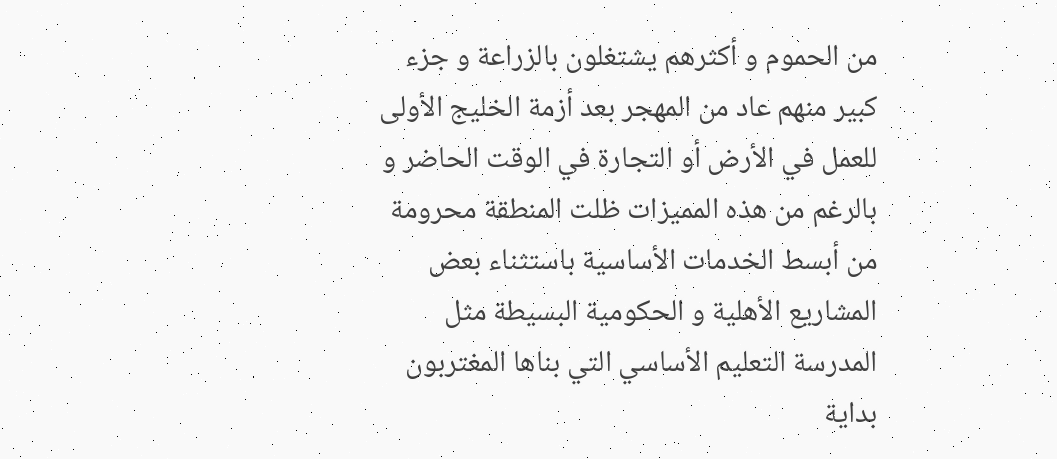من الحموم و أكثرهم يشتغلون بالزراعة و جزء كبير منهم عاد من المهجر بعد أزمة الخليج الأولى للعمل في الأرض أو التجارة في الوقت الحاضر و بالرغم من هذه المميزات ظلت المنطقة محرومة من أبسط الخدمات الأساسية باستثناء بعض المشاريع الأهلية و الحكومية البسيطة مثل المدرسة التعليم الأساسي التي بناها المغتربون بداية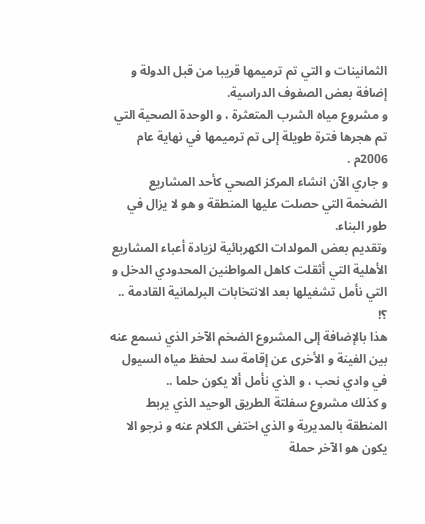الثمانينات و التي تم ترميمها قريبا من قبل الدولة و إضافة بعض الصفوف الدراسية.
و مشروع مياه الشرب المتعثرة ، و الوحدة الصحية التي تم هجرها فترة طويلة إلى تم ترميمها في نهاية عام 2006م .
و جاري الآن انشاء المركز الصحي كأحد المشاريع الضخمة التي حصلت عليها المنطقة و هو لا يزال في طور البناء.
وتقديم بعض المولدات الكهربائية لزيادة أعباء المشاريع الأهلية التي أثقلت كاهل المواطنين المحدودي الدخل و التي نأمل تشغيلها بعد الانتخابات البرلمانية القادمة .. ؟!
هذا بالإضافة إلى المشروع الضخم الآخر الذي نسمع عنه بين الفينة و الأخرى عن إقامة سد لحفظ مياه السيول في وادي نحب ، و الذي نأمل ألا يكون حلما ..
و كذلك مشروع سفلتة الطريق الوحيد الذي يربط المنطقة بالمديرية و الذي اختفى الكلام عنه و نرجو الا يكون هو الآخر حملة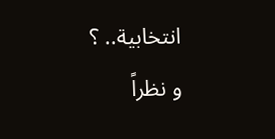انتخابية.. ؟
و نظراً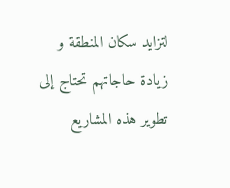لتزايد سكان المنطقة و زيادة حاجاتهم تحتاج إلى تطوير هذه المشاريع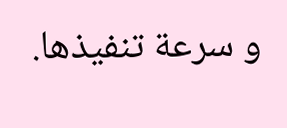و سرعة تنفيذها.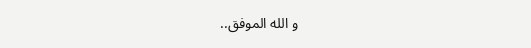و الله الموفق..